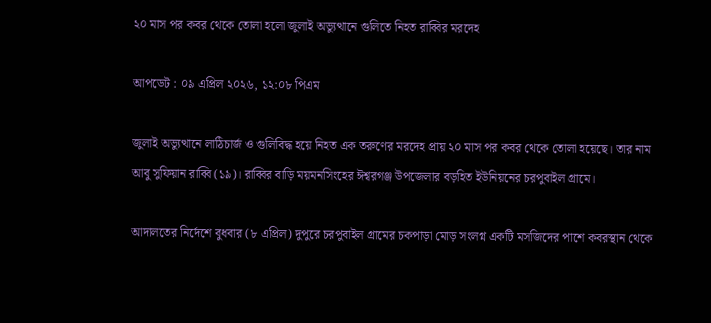২০ মাস পর কবর থেকে তোলা হলো জুলাই অভ্যুত্থানে গুলিতে নিহত রাব্বির মরদেহ

আপডেট : ০৯ এপ্রিল ২০২৬, ১২:০৮ পিএম

জুলাই অভ্যুত্থানে লাঠিচার্জ ও গুলিবিদ্ধ হয়ে নিহত এক তরুণের মরদেহ প্রায় ২০ মাস পর কবর থেকে তোলা হয়েছে। তার নাম আবু সুফিয়ান রাব্বি (১৯)। রাব্বির বাড়ি ময়মনসিংহের ঈশ্বরগঞ্জ উপজেলার বড়হিত ইউনিয়নের চরপুবাইল গ্রামে।

আদালতের নির্দেশে বুধবার (৮ এপ্রিল) দুপুরে চরপুবাইল গ্রামের চকপাড়া মোড় সংলগ্ন একটি মসজিদের পাশে কবরস্থান থেকে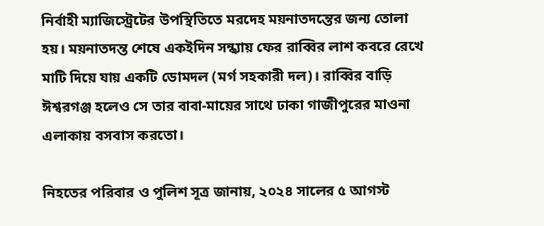নির্বাহী ম্যাজিস্ট্রেটের উপস্থিতিতে মরদেহ ময়নাতদন্তের জন্য তোলা হয়। ময়নাতদন্ত শেষে একইদিন সন্ধ্যায় ফের রাব্বির লাশ কবরে রেখে মাটি দিয়ে যায় একটি ডোমদল (মর্গ সহকারী দল)। রাব্বির বাড়ি ঈশ্বরগঞ্জ হলেও সে তার বাবা-মায়ের সাথে ঢাকা গাজীপুরের মাওনা এলাকায় বসবাস করতো।

নিহতের পরিবার ও পুলিশ সূত্র জানায়, ২০২৪ সালের ৫ আগস্ট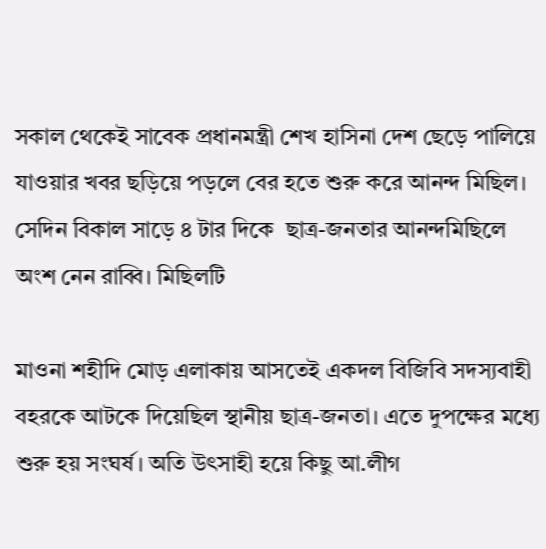সকাল থেকেই সাবেক প্রধানমন্ত্রী শেখ হাসিনা দেশ ছেড়ে পালিয়ে যাওয়ার খবর ছড়িয়ে পড়লে বের হতে শুরু করে আনন্দ মিছিল। সেদিন বিকাল সাড়ে ৪ টার দিকে  ছাত্র-জনতার আনন্দমিছিলে অংশ নেন রাব্বি। মিছিলটি

মাওনা শহীদি মোড় এলাকায় আসতেই একদল বিজিবি সদস্যবাহী বহরকে আটকে দিয়েছিল স্থানীয় ছাত্র-জনতা। এতে দুপক্ষের মধ্যে শুরু হয় সংঘর্ষ। অতি উৎসাহী হয়ে কিছু আ.লীগ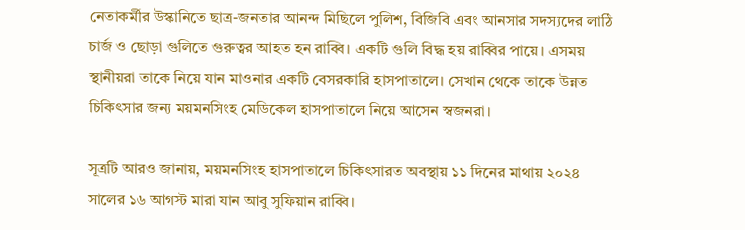নেতাকর্মীর উস্কানিতে ছাত্র-জনতার আনন্দ মিছিলে পুলিশ, বিজিবি এবং আনসার সদস্যদের লাঠি চার্জ ও ছোড়া গুলিতে গুরুত্বর আহত হন রাব্বি। একটি গুলি বিদ্ধ হয় রাব্বির পায়ে। এসময় স্থানীয়রা তাকে নিয়ে যান মাওনার একটি বেসরকারি হাসপাতালে। সেখান থেকে তাকে উন্নত চিকিৎসার জন্য ময়মনসিংহ মেডিকেল হাসপাতালে নিয়ে আসেন স্বজনরা।

সূত্রটি আরও জানায়, ময়মনসিংহ হাসপাতালে চিকিৎসারত অবস্থায় ১১ দিনের মাথায় ২০২৪ সালের ১৬ আগস্ট মারা যান আবু সুফিয়ান রাব্বি।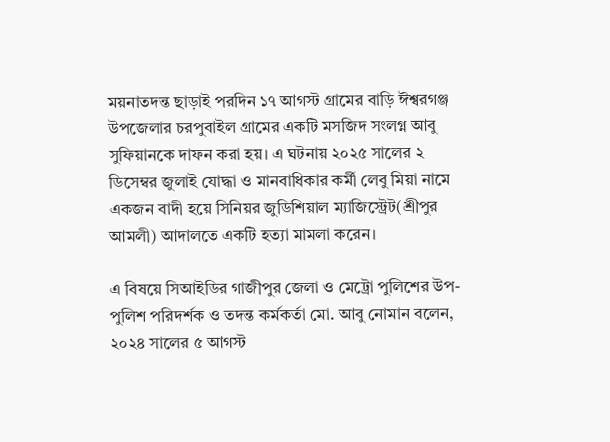ময়নাতদন্ত ছাড়াই পরদিন ১৭ আগস্ট গ্রামের বাড়ি ঈশ্বরগঞ্জ উপজেলার চরপুবাইল গ্রামের একটি মসজিদ সংলগ্ন আবু সুফিয়ানকে দাফন করা হয়। এ ঘটনায় ২০২৫ সালের ২ ডিসেম্বর জুলাই যোদ্ধা ও মানবাধিকার কর্মী লেবু মিয়া নামে একজন বাদী হয়ে সিনিয়র জুডিশিয়াল ম্যাজিস্ট্রেট(শ্রীপুর আমলী) আদালতে একটি হত্যা মামলা করেন।

এ বিষয়ে সিআইডির গাজীপুর জেলা ও মেট্রো পুলিশের উপ-পুলিশ পরিদর্শক ও তদন্ত কর্মকর্তা মো. আবু নোমান বলেন, ২০২৪ সালের ৫ আগস্ট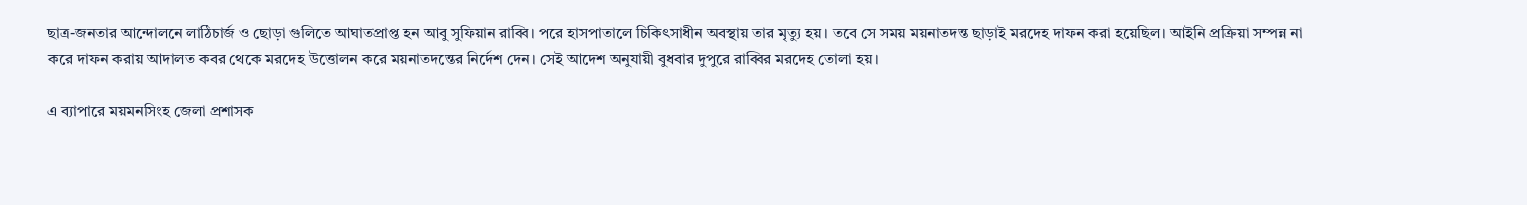ছাত্র-জনতার আন্দোলনে লাঠিচার্জ ও ছোড়া গুলিতে আঘাতপ্রাপ্ত হন আবু সুফিয়ান রাব্বি। পরে হাসপাতালে চিকিৎসাধীন অবস্থায় তার মৃত্যু হয়। তবে সে সময় ময়নাতদন্ত ছাড়াই মরদেহ দাফন করা হয়েছিল। আইনি প্রক্রিয়া সম্পন্ন না করে দাফন করায় আদালত কবর থেকে মরদেহ উত্তোলন করে ময়নাতদন্তের নির্দেশ দেন। সেই আদেশ অনুযায়ী বুধবার দুপুরে রাব্বির মরদেহ তোলা হয়।

এ ব্যাপারে ময়মনসিংহ জেলা প্রশাসক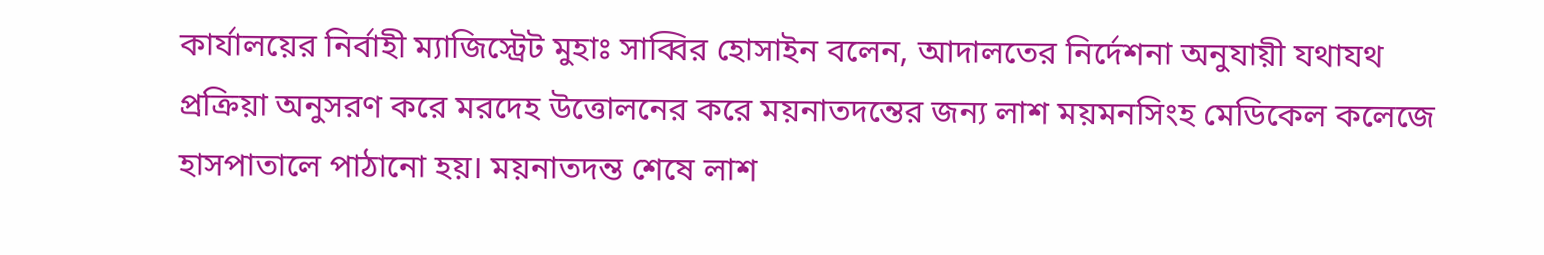কার্যালয়ের নির্বাহী ম্যাজিস্ট্রেট মুহাঃ সাব্বির হোসাইন বলেন, আদালতের নির্দেশনা অনুযায়ী যথাযথ প্রক্রিয়া অনুসরণ করে মরদেহ উত্তোলনের করে ময়নাতদন্তের জন্য লাশ ময়মনসিংহ মেডিকেল কলেজে হাসপাতালে পাঠানো হয়। ময়নাতদন্ত শেষে লাশ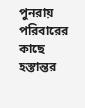পুনরায় পরিবারের কাছে হস্তান্তর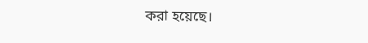করা হয়েছে।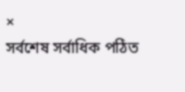×
সর্বশেষ সর্বাধিক পঠিত